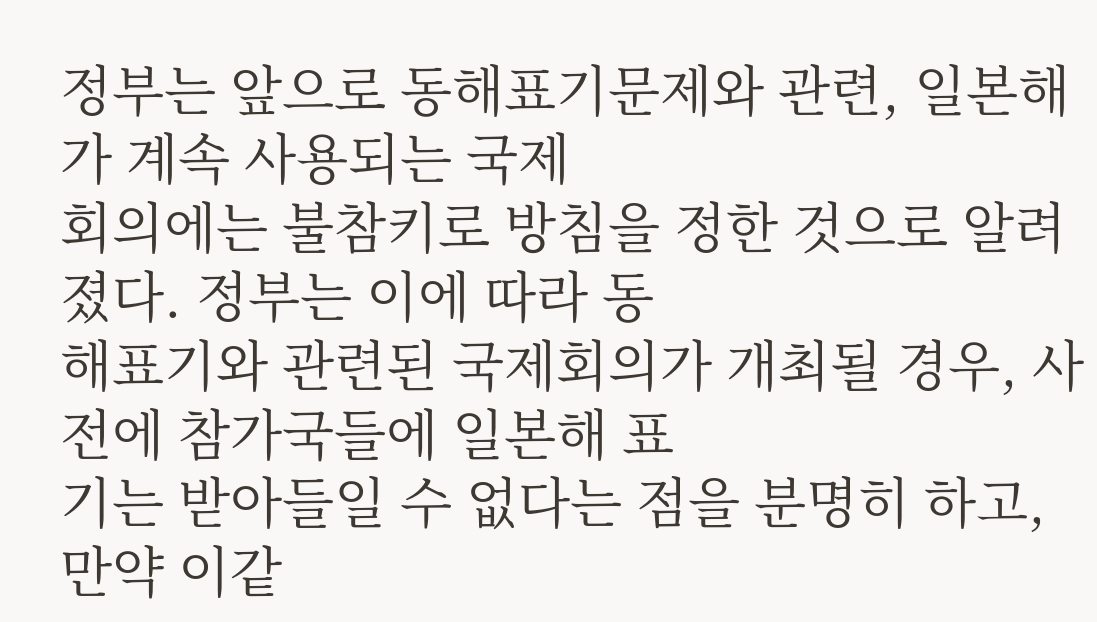정부는 앞으로 동해표기문제와 관련, 일본해 가 계속 사용되는 국제
회의에는 불참키로 방침을 정한 것으로 알려졌다. 정부는 이에 따라 동
해표기와 관련된 국제회의가 개최될 경우, 사전에 참가국들에 일본해 표
기는 받아들일 수 없다는 점을 분명히 하고, 만약 이같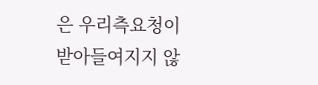은 우리측요청이
받아들여지지 않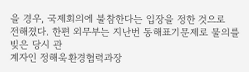을 경우, 국제회의에 불참한다는 입장을 정한 것으로
전해졌다. 한편 외무부는 지난번 동해표기문제로 물의를 빚은 당시 관
계자인 정해욱환경협력과장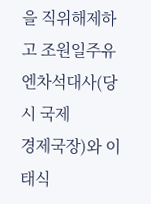을 직위해제하고 조원일주유엔차석대사(당시 국제
경제국장)와 이태식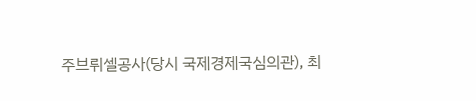주브뤼셀공사(당시 국제경제국심의관), 최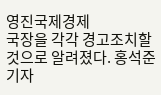영진국제경제
국장을 각각 경고조치할 것으로 알려졌다. 홍석준기자